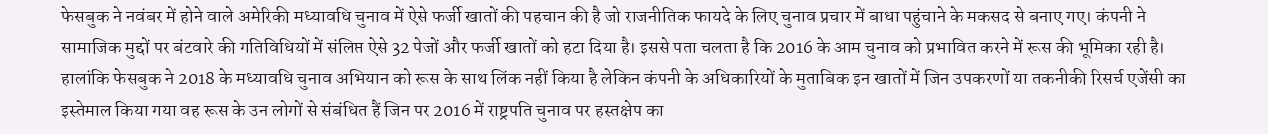फेसबुक ने नवंबर में होने वाले अमेरिकी मध्यावधि चुनाव में ऐसे फर्जी खातों की पहचान की है जो राजनीतिक फायदे के लिए चुनाव प्रचार में बाधा पहुंचाने के मकसद से बनाए गए। कंपनी ने सामाजिक मुद्दों पर बंटवारे की गतिविधियों में संलिप्त ऐसे 32 पेजों और फर्जी खातों को हटा दिया है। इससे पता चलता है कि 2016 के आम चुनाव को प्रभावित करने में रूस की भूमिका रही है।
हालांकि फेसबुक ने 2018 के मध्यावधि चुनाव अभियान को रूस के साथ लिंक नहीं किया है लेकिन कंपनी के अधिकारियों के मुताबिक इन खातों में जिन उपकरणों या तकनीकी रिसर्च एजेंसी का इस्तेमाल किया गया वह रूस के उन लोगों से संबंधित हैं जिन पर 2016 में राष्ट्रपति चुनाव पर हस्तक्षेप का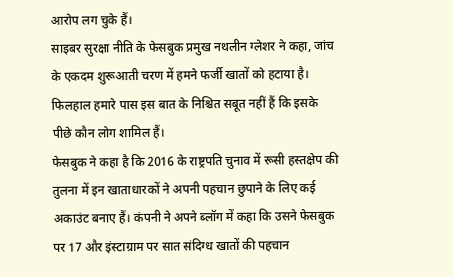आरोप लग चुके हैं।
साइबर सुरक्षा नीति के फेसबुक प्रमुख नथलीन ग्लेशर ने कहा, जांच के एकदम शुरूआती चरण में हमने फर्जी खातों को हटाया है। फिलहाल हमारे पास इस बात के निश्चित सबूत नहीं हैं कि इसके पीछे कौन लोग शामिल हैं।
फेसबुक ने कहा है कि 2016 के राष्ट्रपति चुनाव में रूसी हस्तक्षेप की तुलना में इन खाताधारकों ने अपनी पहचान छुपाने के लिए कई अकाउंट बनाए हैं। कंपनी ने अपने ब्लॉग में कहा कि उसने फेसबुक पर 17 और इंस्टाग्राम पर सात संदिग्ध खातों की पहचान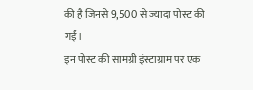की है जिनसे 9,500 से ज्यादा पोस्ट की गईं।
इन पोस्ट की सामग्री इंस्टाग्राम पर एक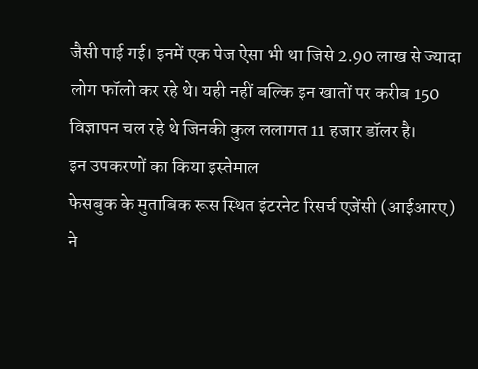जैसी पाई गई। इनमें एक पेज ऐसा भी था जिसे 2.90 लाख से ज्यादा लोग फॉलो कर रहे थे। यही नहीं बल्कि इन खातों पर करीब 150 विज्ञापन चल रहे थे जिनकी कुल ललागत 11 हजार डॉलर है।
इन उपकरणों का किया इस्तेमाल
फेसबुक के मुताबिक रूस स्थित इंटरनेट रिसर्च एजेंसी (आईआरए) ने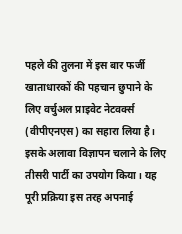पहले की तुलना में इस बार फर्जी खाताधारकों की पहचान छुपाने के लिए वर्चुअल प्राइवेट नेटवर्क्स (वीपीएनएस) का सहारा लिया है। इसके अलावा विज्ञापन चलाने के लिए तीसरी पार्टी का उपयोग किया। यह पूरी प्रक्रिया इस तरह अपनाई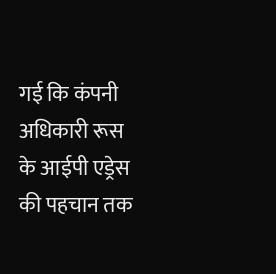गई कि कंपनी अधिकारी रूस के आईपी एड्रेस की पहचान तक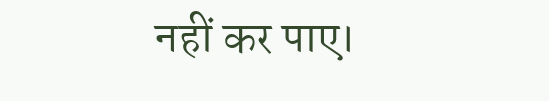नहीं कर पाए।